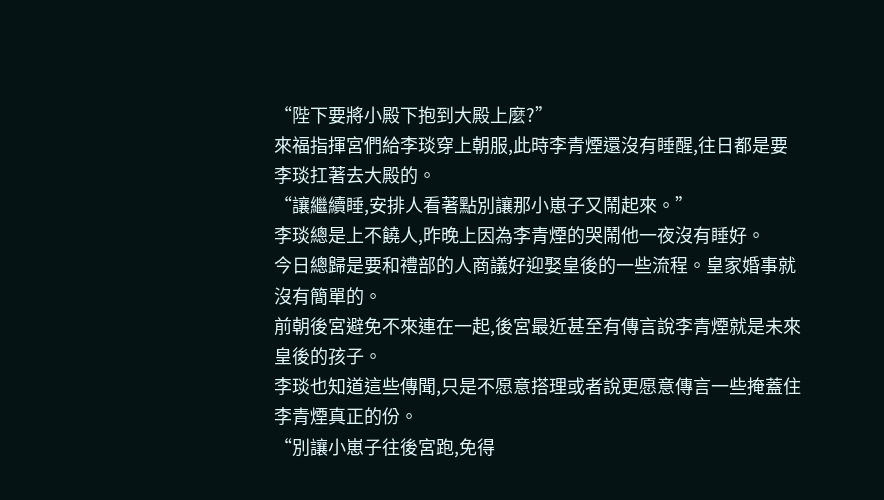“陛下要將小殿下抱到大殿上麼?”
來福指揮宮們給李琰穿上朝服,此時李青煙還沒有睡醒,往日都是要李琰扛著去大殿的。
“讓繼續睡,安排人看著點別讓那小崽子又鬧起來。”
李琰總是上不饒人,昨晚上因為李青煙的哭鬧他一夜沒有睡好。
今日總歸是要和禮部的人商議好迎娶皇後的一些流程。皇家婚事就沒有簡單的。
前朝後宮避免不來連在一起,後宮最近甚至有傳言說李青煙就是未來皇後的孩子。
李琰也知道這些傳聞,只是不愿意搭理或者說更愿意傳言一些掩蓋住李青煙真正的份。
“別讓小崽子往後宮跑,免得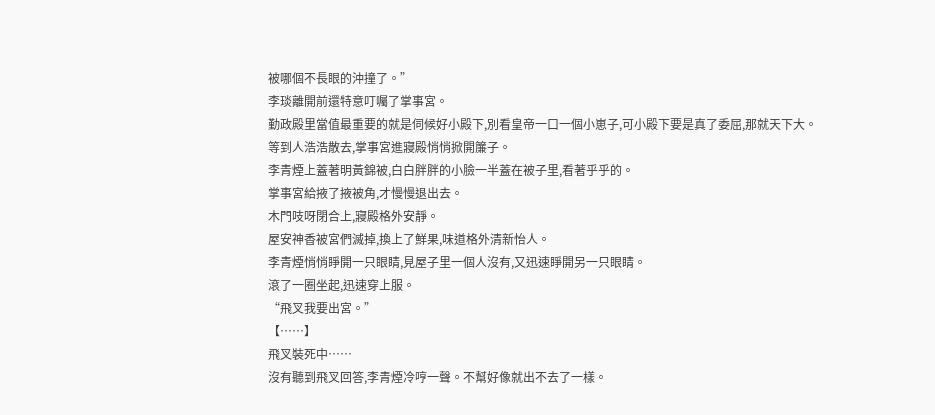被哪個不長眼的沖撞了。”
李琰離開前還特意叮囑了掌事宮。
勤政殿里當值最重要的就是伺候好小殿下,別看皇帝一口一個小崽子,可小殿下要是真了委屈,那就天下大。
等到人浩浩散去,掌事宮進寢殿悄悄掀開簾子。
李青煙上蓋著明黃錦被,白白胖胖的小臉一半蓋在被子里,看著乎乎的。
掌事宮給掖了掖被角,才慢慢退出去。
木門吱呀閉合上,寢殿格外安靜。
屋安神香被宮們滅掉,換上了鮮果,味道格外清新怡人。
李青煙悄悄睜開一只眼睛,見屋子里一個人沒有,又迅速睜開另一只眼睛。
滾了一圈坐起,迅速穿上服。
“飛叉我要出宮。”
【……】
飛叉裝死中……
沒有聽到飛叉回答,李青煙冷哼一聲。不幫好像就出不去了一樣。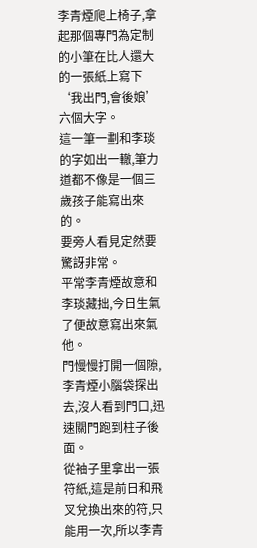李青煙爬上椅子,拿起那個專門為定制的小筆在比人還大的一張紙上寫下‘我出門,會後娘’六個大字。
這一筆一劃和李琰的字如出一轍,筆力道都不像是一個三歲孩子能寫出來的。
要旁人看見定然要驚訝非常。
平常李青煙故意和李琰藏拙,今日生氣了便故意寫出來氣他。
門慢慢打開一個隙,李青煙小腦袋探出去,沒人看到門口,迅速關門跑到柱子後面。
從袖子里拿出一張符紙,這是前日和飛叉兌換出來的符,只能用一次,所以李青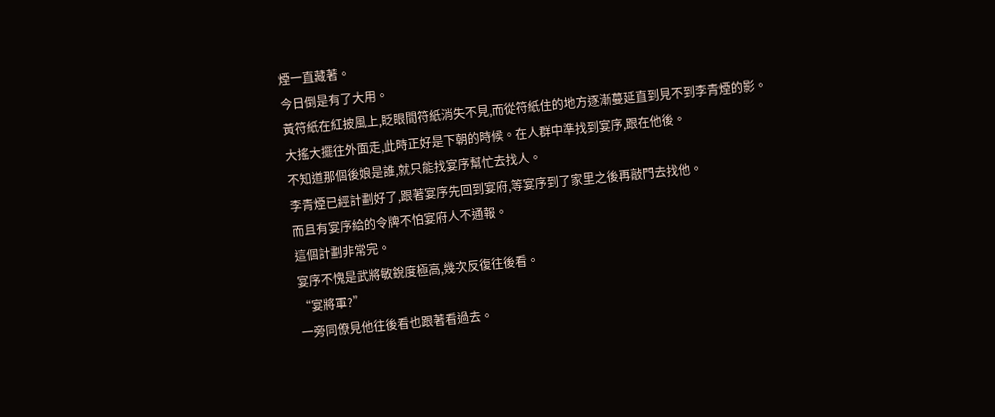煙一直藏著。
今日倒是有了大用。
黃符紙在紅披風上,眨眼間符紙消失不見,而從符紙住的地方逐漸蔓延直到見不到李青煙的影。
大搖大擺往外面走,此時正好是下朝的時候。在人群中準找到宴序,跟在他後。
不知道那個後娘是誰,就只能找宴序幫忙去找人。
李青煙已經計劃好了,跟著宴序先回到宴府,等宴序到了家里之後再敲門去找他。
而且有宴序給的令牌不怕宴府人不通報。
這個計劃非常完。
宴序不愧是武將敏銳度極高,幾次反復往後看。
“宴將軍?”
一旁同僚見他往後看也跟著看過去。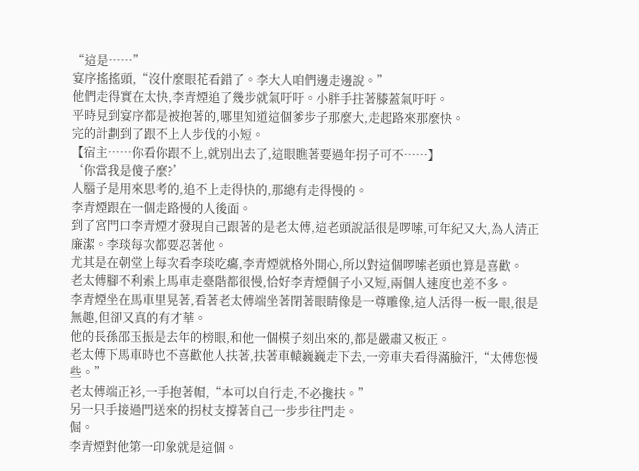“這是……”
宴序搖搖頭,“沒什麼眼花看錯了。李大人咱們邊走邊說。”
他們走得實在太快,李青煙追了幾步就氣吁吁。小胖手拄著膝蓋氣吁吁。
平時見到宴序都是被抱著的,哪里知道這個爹步子那麼大,走起路來那麼快。
完的計劃到了跟不上人步伐的小短。
【宿主……你看你跟不上,就別出去了,這眼瞧著要過年拐子可不……】
‘你當我是傻子麼?’
人腦子是用來思考的,追不上走得快的,那總有走得慢的。
李青煙跟在一個走路慢的人後面。
到了宮門口李青煙才發現自己跟著的是老太傅,這老頭說話很是啰嗦,可年紀又大,為人清正廉潔。李琰每次都要忍著他。
尤其是在朝堂上每次看李琰吃癟,李青煙就格外開心,所以對這個啰嗦老頭也算是喜歡。
老太傅腳不利索上馬車走臺階都很慢,恰好李青煙個子小又短,兩個人速度也差不多。
李青煙坐在馬車里晃著,看著老太傅端坐著閉著眼睛像是一尊雕像,這人活得一板一眼,很是無趣,但卻又真的有才華。
他的長孫邵玉振是去年的榜眼,和他一個模子刻出來的,都是嚴肅又板正。
老太傅下馬車時也不喜歡他人扶著,扶著車轅巍巍走下去,一旁車夫看得滿臉汗,“太傅您慢些。”
老太傅端正衫,一手抱著帽,“本可以自行走,不必攙扶。”
另一只手接過門送來的拐杖支撐著自己一步步往門走。
倔。
李青煙對他第一印象就是這個。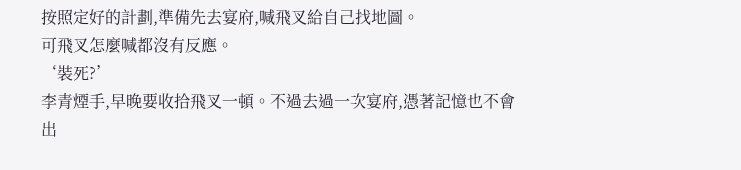按照定好的計劃,準備先去宴府,喊飛叉給自己找地圖。
可飛叉怎麼喊都沒有反應。
‘裝死?’
李青煙手,早晚要收拾飛叉一頓。不過去過一次宴府,憑著記憶也不會出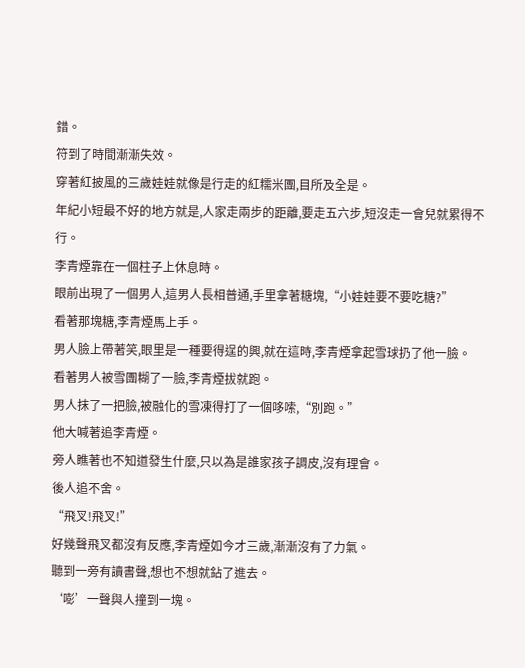錯。
符到了時間漸漸失效。
穿著紅披風的三歲娃娃就像是行走的紅糯米團,目所及全是。
年紀小短最不好的地方就是,人家走兩步的距離,要走五六步,短沒走一會兒就累得不行。
李青煙靠在一個柱子上休息時。
眼前出現了一個男人,這男人長相普通,手里拿著糖塊,“小娃娃要不要吃糖?”
看著那塊糖,李青煙馬上手。
男人臉上帶著笑,眼里是一種要得逞的興,就在這時,李青煙拿起雪球扔了他一臉。
看著男人被雪團糊了一臉,李青煙拔就跑。
男人抹了一把臉,被融化的雪凍得打了一個哆嗦,“別跑。”
他大喊著追李青煙。
旁人瞧著也不知道發生什麼,只以為是誰家孩子調皮,沒有理會。
後人追不舍。
“飛叉!飛叉!”
好幾聲飛叉都沒有反應,李青煙如今才三歲,漸漸沒有了力氣。
聽到一旁有讀書聲,想也不想就鉆了進去。
‘嘭’一聲與人撞到一塊。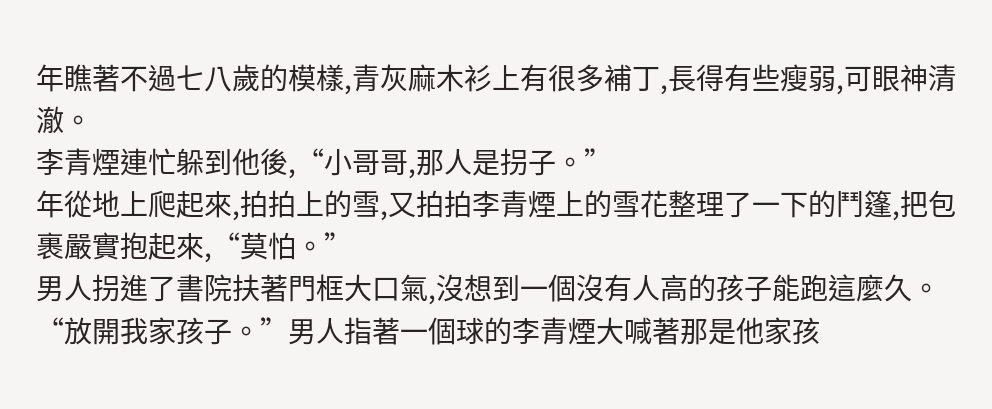年瞧著不過七八歲的模樣,青灰麻木衫上有很多補丁,長得有些瘦弱,可眼神清澈。
李青煙連忙躲到他後,“小哥哥,那人是拐子。”
年從地上爬起來,拍拍上的雪,又拍拍李青煙上的雪花整理了一下的鬥篷,把包裹嚴實抱起來,“莫怕。”
男人拐進了書院扶著門框大口氣,沒想到一個沒有人高的孩子能跑這麼久。
“放開我家孩子。”男人指著一個球的李青煙大喊著那是他家孩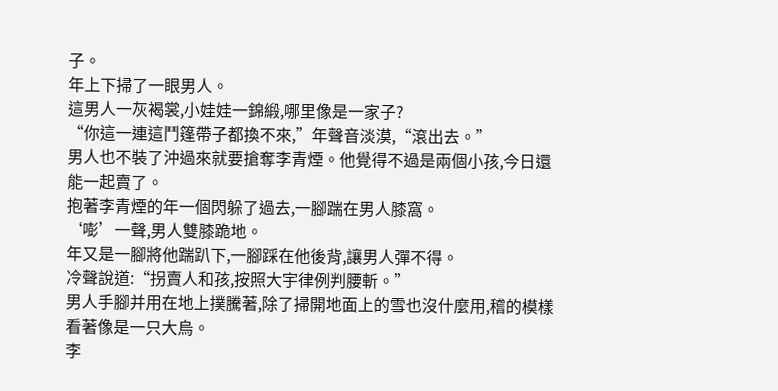子。
年上下掃了一眼男人。
這男人一灰褐裳,小娃娃一錦緞,哪里像是一家子?
“你這一連這鬥篷帶子都換不來,”年聲音淡漠,“滾出去。”
男人也不裝了沖過來就要搶奪李青煙。他覺得不過是兩個小孩,今日還能一起賣了。
抱著李青煙的年一個閃躲了過去,一腳踹在男人膝窩。
‘嘭’一聲,男人雙膝跪地。
年又是一腳將他踹趴下,一腳踩在他後背,讓男人彈不得。
冷聲說道:“拐賣人和孩,按照大宇律例判腰斬。”
男人手腳并用在地上撲騰著,除了掃開地面上的雪也沒什麼用,稽的模樣看著像是一只大烏。
李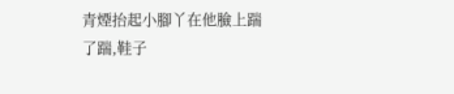青煙抬起小腳丫在他臉上踹了踹,鞋子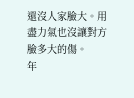還沒人家臉大。用盡力氣也沒讓對方臉多大的傷。
年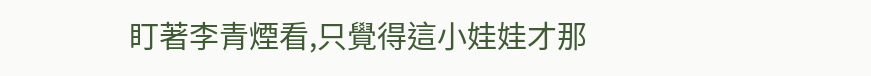盯著李青煙看,只覺得這小娃娃才那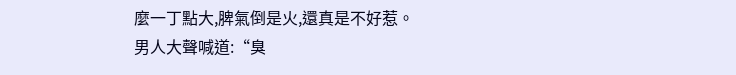麼一丁點大,脾氣倒是火,還真是不好惹。
男人大聲喊道:“臭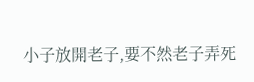小子放開老子,要不然老子弄死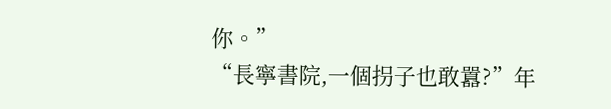你。”
“長寧書院,一個拐子也敢囂?”年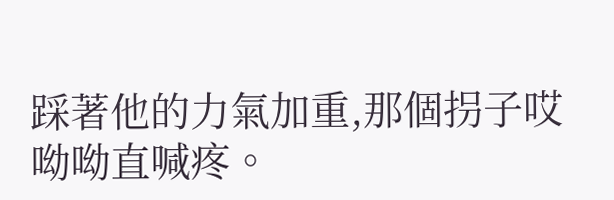踩著他的力氣加重,那個拐子哎呦呦直喊疼。